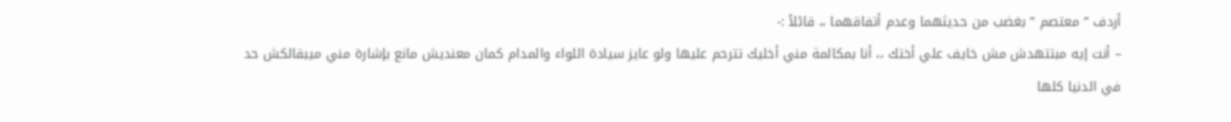أردف ” معتصم ” بغضب من حديثهما وعدم أتفاقهما ،، قائلاً :-
– أنت إيه مبتتهدش مش خايف علي أختك ،، أنا بمكالمة مني أخليك تترحم عليها ولو عايز سيادة اللواء والمدام كمان معنديش مانع بإشارة مني ميبقالكش حد في الدنيا كلها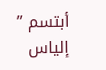أبتسم ” إلياس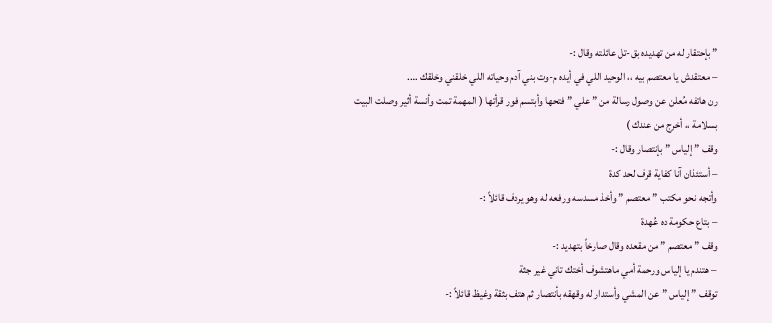” بإحتقار له من تهديده بق-تل عائلته وقال :-
– معتقدش يا معتصم بيه ،، الوحيد اللي في أيده م-وت بني آدم وحياته اللي خلقني وخلقك ….
رن هاتفه مُعلن عن وصول رسالة من ” علي ” فتحها وأبتسم فور قرأتها ( المهمة تمت وأنسة أثير وصلت البيت بسلامة ،، أخرج من عندك )
وقف ” إلياس ” بإنتصار وقال :-
– أستئذان آنا كفاية قرف لحد كدة
وأتجه نحو مكتب ” معتصم ” وأخذ مسدسه ورفعه له وهو يردف قائلاً :-
– بتاع حكومة ده عُهدة
وقف ” معتصم ” من مقعده وقال صارخاً بتهديد :-
– هتندم يا إلياس ورحمة أمي ماهتشوف أختك تاني غير جثة
توقف ” إلياس ” عن المشي وأستدار له وقهقه بأنتصار ثم هتف بثقة وغيظ قائلاً :-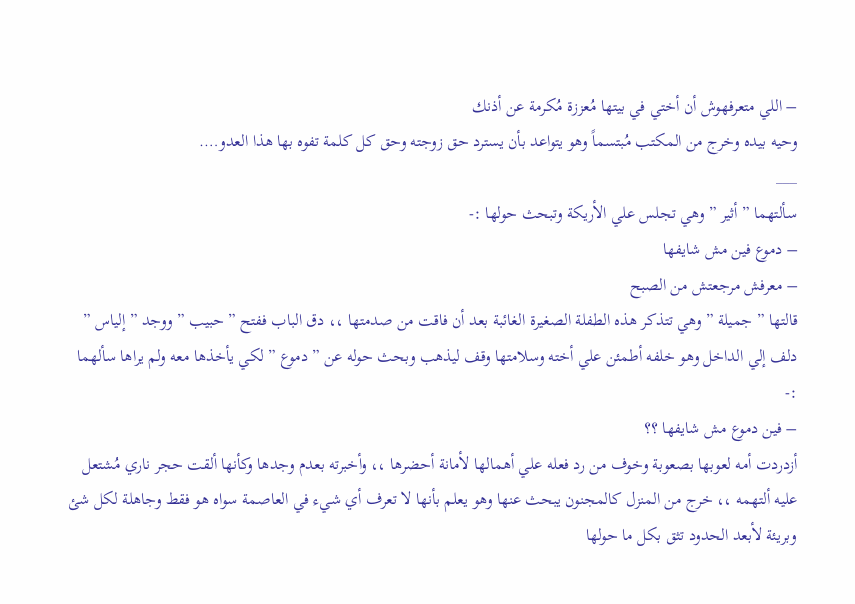– اللي متعرفهوش أن أختي في بيتها مُعززة مُكرمة عن أذنك
وحيه بيده وخرج من المكتب مُبتسماً وهو يتواعد بأن يسترد حق زوجته وحق كل كلمة تفوه بها هذا العدو….
___
سألتهما ” أثير ” وهي تجلس علي الأريكة وتبحث حولها :-
– دموع فين مش شايفها
– معرفش مرجعتش من الصبح
قالتها ” جميلة ” وهي تتذكر هذه الطفلة الصغيرة الغائبة بعد أن فاقت من صدمتها ،، دق الباب ففتح ” حبيب ” ووجد ” إلياس ” دلف إلي الداخل وهو خلفه أطمئن علي أخته وسلامتها وقف ليذهب وبحث حوله عن ” دموع ” لكي يأخذها معه ولم يراها سألهما :-
– فين دموع مش شايفها ؟؟
أزدردت أمه لعوبها بصعوبة وخوف من رد فعله علي أهمالها لأمانة أحضرها ،، وأخبرته بعدم وجدها وكأنها ألقت حجر ناري مُشتعل عليه ألتهمه ،، خرج من المنزل كالمجنون يبحث عنها وهو يعلم بأنها لا تعرف أي شيء في العاصمة سواه هو فقط وجاهلة لكل شئ وبريئة لأبعد الحدود تثق بكل ما حولها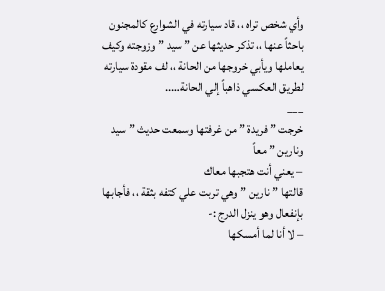وأي شخص تراه ،، قاد سيارته في الشوارع كالمجنون باحثاً عنها ،، تذكر حديثها عن ” سيد ” وزوجته وكيف يعاملها ويأبي خروجها من الحانة ،، لف مقودة سيارته لطريق العكسي ذاهباً إلي الحانة…..
___
خرجت ” فريدة ” من غرفتها وسمعت حديث ” سيد ونارين ” معاً
– يعني أنت هتجبها معاك
قالتها ” نارين ” وهي تربت علي كتفه بثقة ،، فأجابها بإنفعال وهو ينزل الدرج :-
– لا أنا لما أمسكها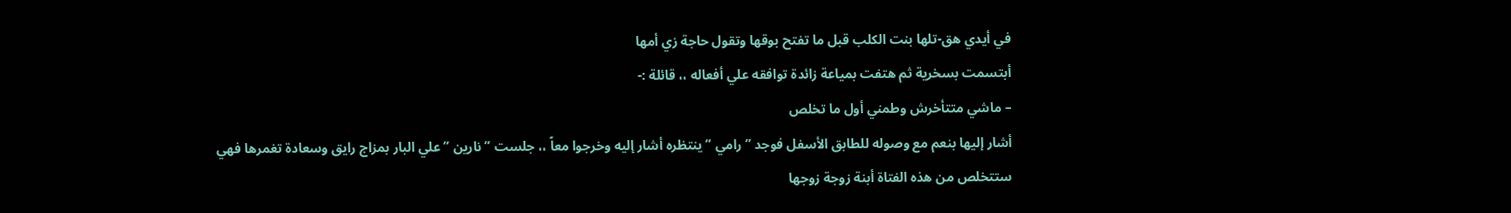في أيدي هق-تلها بنت الكلب قبل ما تفتح بوقها وتقول حاجة زي أمها
أبتسمت بسخرية ثم هتفت بمياعة زائدة توافقه علي أفعاله ،، قائلة :-
– ماشي متتأخرش وطمني أول ما تخلص
أشار إليها بنعم مع وصوله للطابق الأسفل فوجد ” رامي ” ينتظره أشار إليه وخرجوا معاً ،، جلست ” نارين ” علي البار بمزاج رايق وسعادة تغمرها فهي ستتخلص من هذه الفتاة أبنة زوجة زوجها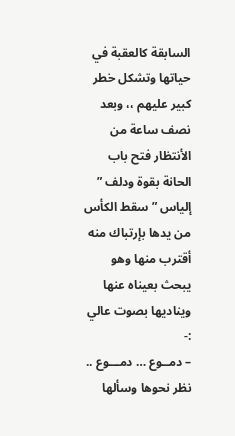السابقة كالعقبة في حياتها وتشكل خطر كبير عليهم ،، وبعد نصف ساعة من الأنتظار فتح باب الحانة بقوة ودلف ” إلياس ” سقط الكأس من يدها بإرتباك منه أقترب منها وهو يبحث بعيناه عنها ويناديها بصوت عالي :-
– دمــوع … دمـــوع ..
نظر نحوها وسألها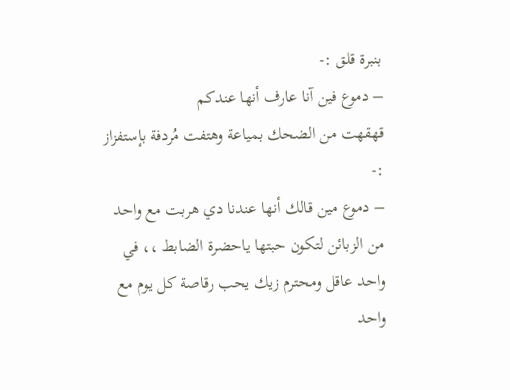بنبرة قلق :-
– دموع فين آنا عارف أنها عندكم
قهقهت من الضحك بمياعة وهتفت مُردفة بإستفزاز :-
– دموع مين قالك أنها عندنا دي هربت مع واحد من الزبائن لتكون حبتها ياحضرة الضابط ،، في واحد عاقل ومحترم زيك يحب رقاصة كل يوم مع واحد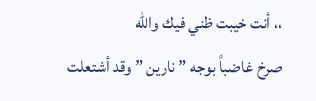،، أنت خيبت ظني فيك والله
صرخ غاضباً بوجه ” نارين ” وقد أشتعلت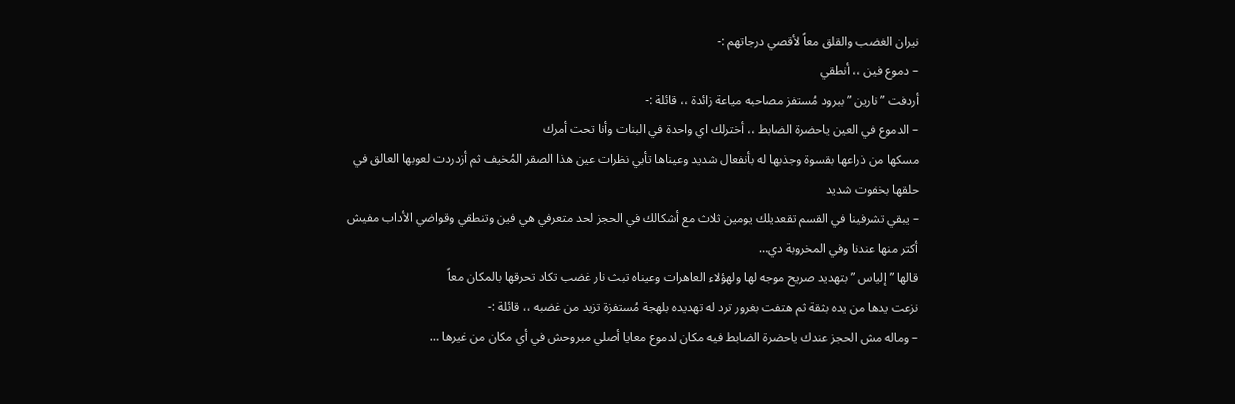نيران الغضب والقلق معاً لأقصي درجاتهم :-
– دموع فين ،، أنطقي
أردفت ” نارين ” ببرود مُستفز مصاحبه مياعة زائدة ،، قائلة :-
– الدموع في العين ياحضرة الضابط ،، أخترلك اي واحدة في البنات وأنا تحت أمرك
مسكها من ذراعها بقسوة وجذبها له بأنفعال شديد وعيناها تأبي نظرات عين هذا الصقر المُخيف ثم أزدردت لعوبها العالق في حلقها بخفوت شديد
– يبقي تشرفينا في القسم تقعديلك يومين ثلاث مع أشكالك في الحجز لحد متعرفي هي فين وتنطقي وقواضي الأداب مفيش أكتر منها عندنا وفي المخروبة دي…
قالها ” إلياس ” بتهديد صريح موجه لها ولهؤلاء العاهرات وعيناه تبث نار غضب تكاد تحرقها بالمكان معاً
نزعت يدها من يده بثقة ثم هتفت بغرور ترد له تهديده بلهجة مُستفزة تزيد من غضبه ،، قائلة :-
– وماله مش الحجز عندك ياحضرة الضابط فيه مكان لدموع معايا أصلي مبروحش في أي مكان من غيرها …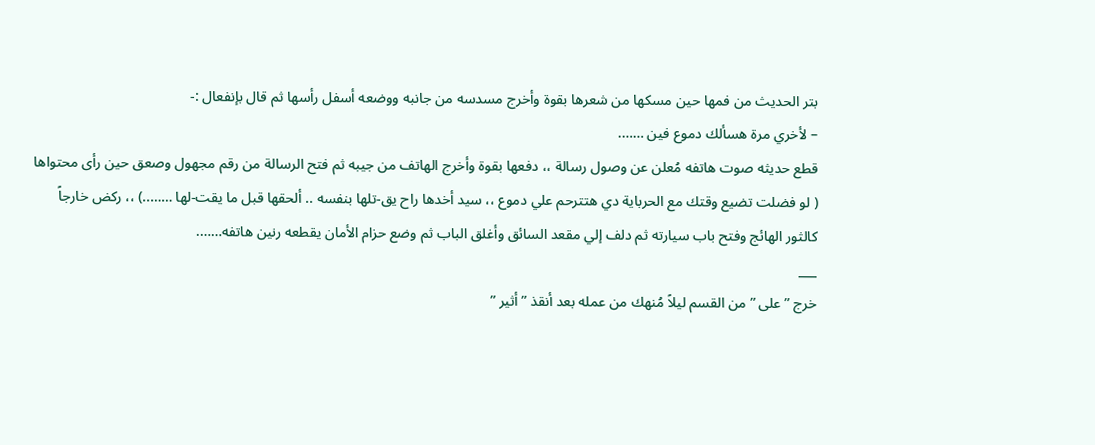بتر الحديث من فمها حين مسكها من شعرها بقوة وأخرج مسدسه من جانبه ووضعه أسفل رأسها ثم قال بإنفعال :-
– لأخري مرة هسألك دموع فين …….
قطع حديثه صوت هاتفه مُعلن عن وصول رسالة ،، دفعها بقوة وأخرج الهاتف من جيبه ثم فتح الرسالة من رقم مجهول وصعق حين رأى محتواها ( لو فضلت تضيع وقتك مع الحرباية دي هتترحم علي دموع ،، سيد أخدها راح يق-تلها بنفسه .. ألحقها قبل ما يقت-لها ……..) ،، ركض خارجاً كالثور الهائج وفتح باب سيارته ثم دلف إلي مقعد السائق وأغلق الباب ثم وضع حزام الأمان يقطعه رنين هاتفه…….
___
خرج ” على ” من القسم ليلاً مُنهك من عمله بعد أنقذ ” أثير ”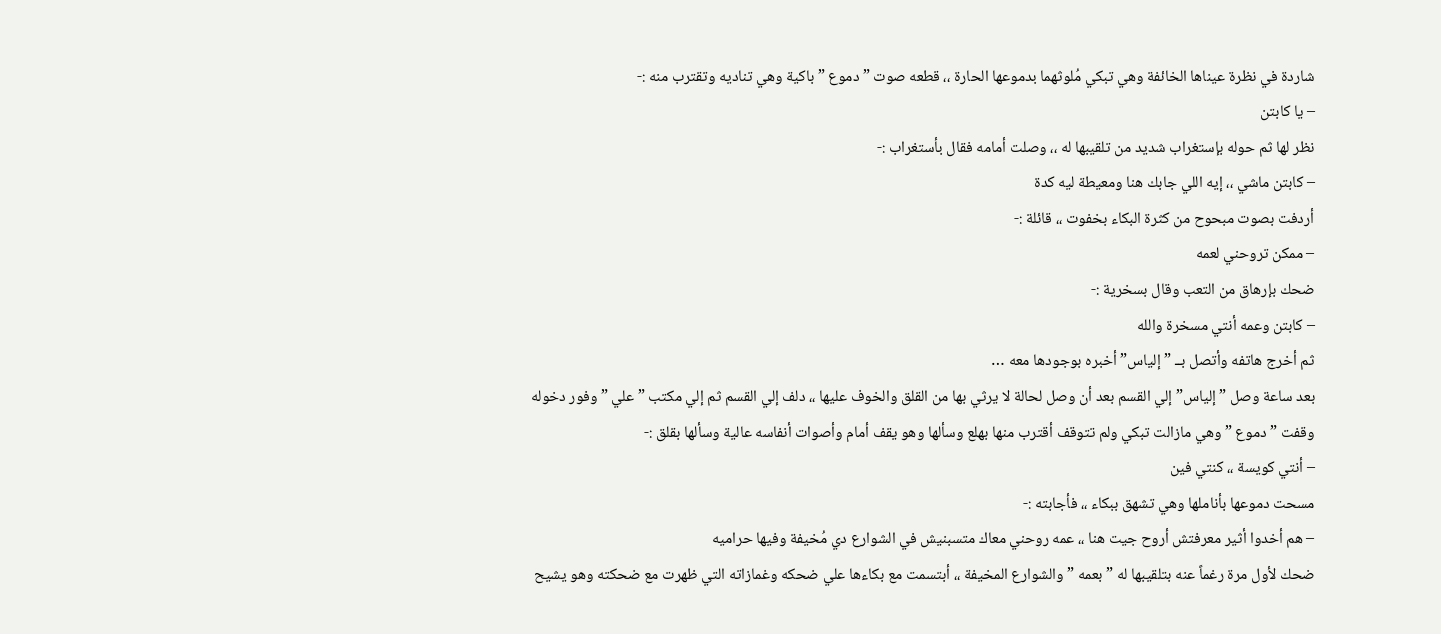شاردة في نظرة عيناها الخائفة وهي تبكي مُلوثهما بدموعها الحارة ،، قطعه صوت ” دموع ” باكية وهي تناديه وتقترب منه :-
– يا كابتن
نظر لها ثم حوله بإستغراب شديد من تلقيبها له ،، وصلت أمامه فقال بأستغراب :-
– كابتن ماشي ،، إيه اللي جابك هنا ومعيطة ليه كدة
أردفت بصوت مبحوح من كثرة البكاء بخفوت ،، قائلة :-
– ممكن تروحني لعمه
ضحك بإرهاق من التعب وقال بسخرية :-
– كابتن وعمه أنتي مسخرة والله
ثم أخرج هاتفه وأتصل بــ ” إلياس” أخبره بوجودها معه …
بعد ساعة وصل ” إلياس” إلي القسم بعد أن وصل لحالة لا يرثي بها من القلق والخوف عليها ،، دلف إلي القسم ثم إلي مكتب ” علي ” وفور دخوله وقفت ” دموع ” وهي مازالت تبكي ولم تتوقف أقترب منها بهلع وسألها وهو يقف أمام وأصوات أنفاسه عالية وسألها بقلق :-
– أنتي كويسة ،، كنتي فين
مسحت دموعها بأناملها وهي تشهق ببكاء ،، فأجابته :-
– هم أخدوا أثير معرفتش أروح جيت هنا ،، عمه روحني معاك متسبنيش في الشوارع دي مُخيفة وفيها حراميه
ضحك لأول مرة رغماً عنه بتلقيبها له ” بعمه ” والشوارع المخيفة ،، أبتسمت مع بكاءها علي ضحكه وغمازاته التي ظهرت مع ضحكته وهو يشيح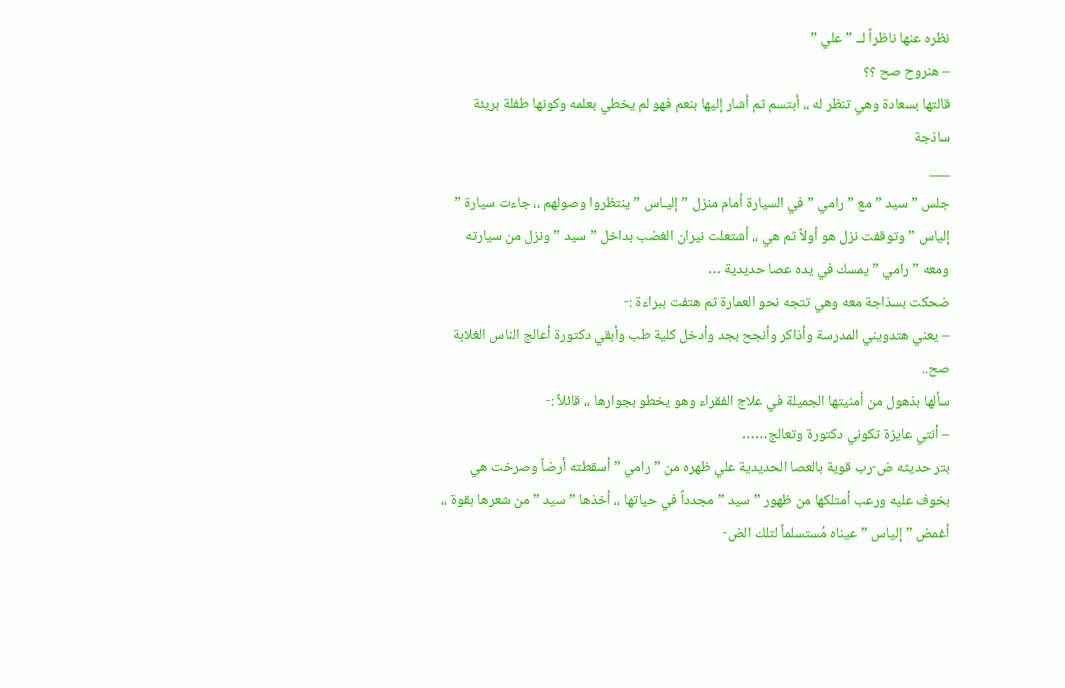نظره عنها ناظراً لــ ” علي ”
– هنروح صح ؟؟
قالتها بسعادة وهي تنظر له ،، أبتسم ثم أشار إليها بنعم فهو لم يخطي بعلمه وكونها طفلة بريئة ساذجة
___
جلس ” سيد ” مع ” رامي ” في السيارة أمام منزل ” إليـاس ” ينتظروا وصولهم ،، جاءت سيارة ” إلياس ” وتوقفت نزل هو أولاً ثم هي ،، أشتعلت نيران الغضب بداخل ” سيد ” ونزل من سيارته ومعه ” رامي ” يمسك في يده عصا حديدية …
ضحكت بسذاجة معه وهي تتجه نحو العمارة ثم هتفت ببراءة :-
– يعني هتدويني المدرسة وأذاكر وأنجح بجد وأدخل كلية طب وأبقي دكتورة أعالج الناس الغلابة صح..
سألها بذهول من أمنيتها الجميلة في علاج الفقراء وهو يخطو بجوارها ،، قائلاً :-
– أنتي عايزة تكوني دكتورة وتعالج……
بتر حديثه ض-رب قوية بالعصا الحديدية علي ظهره من ” رامي ” أسقطته أرضاً وصرخت هي بخوف عليه ورعب أمتلكها من ظهور ” سيد ” مجدداً في حياتها ،، أخذها ” سيد ” من شعرها بقوة ،، أغمض ” إلياس ” عيناه مُستسلماً لتلك الض-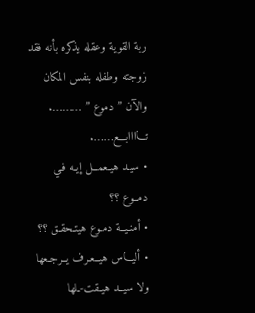ربة القوية وعقله يذكره بأنه فقد زوجته وطفله بنفس المكان والآن ” دموع ” ……….
تـــاااابـــع…….
• سيـد هيـعمــل إيـه فـي دمــوع ؟؟
• أمنـيــة دمـوع هيتـحقـق ؟؟
• أليـــاس هيــعـرف يــرجـعها ولا سيــد هيـقت-ـلها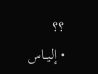؟؟
• إليــاس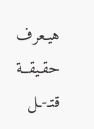هيـعرف حقـيقــة قتـ-ـل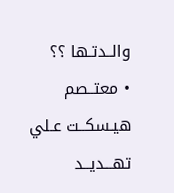والــدتـها ؟؟
• معتــصم هيـسكــت عـلي تهـــديــد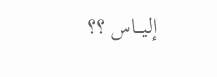إليـــاس ؟؟